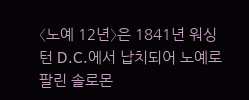〈노예 12년〉은 1841년 워싱턴 D.C.에서 납치되어 노예로 팔린 솔로몬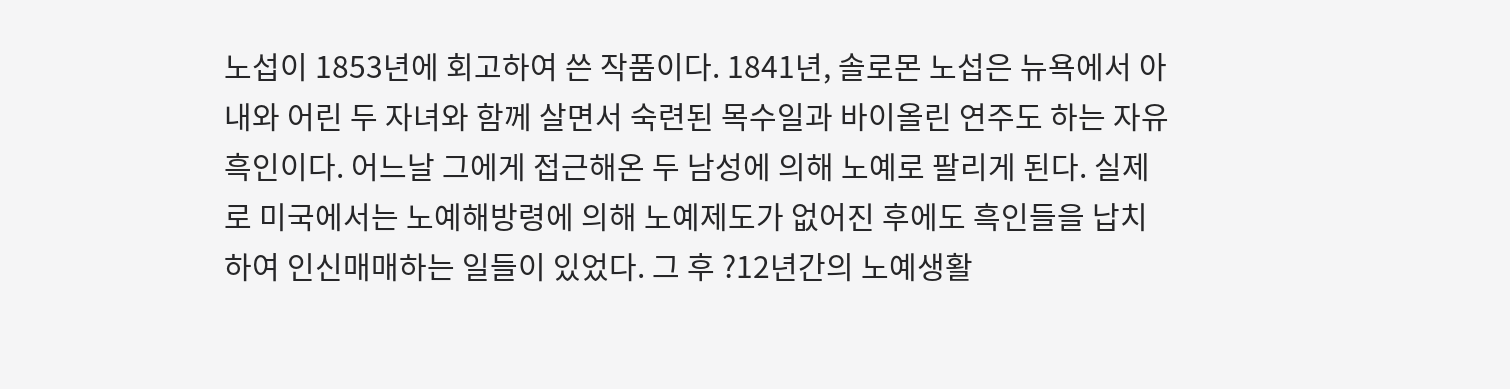노섭이 1853년에 회고하여 쓴 작품이다. 1841년, 솔로몬 노섭은 뉴욕에서 아내와 어린 두 자녀와 함께 살면서 숙련된 목수일과 바이올린 연주도 하는 자유흑인이다. 어느날 그에게 접근해온 두 남성에 의해 노예로 팔리게 된다. 실제로 미국에서는 노예해방령에 의해 노예제도가 없어진 후에도 흑인들을 납치하여 인신매매하는 일들이 있었다. 그 후 ?12년간의 노예생활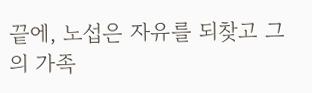끝에, 노섭은 자유를 되찾고 그의 가족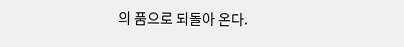의 품으로 되돌아 온다.